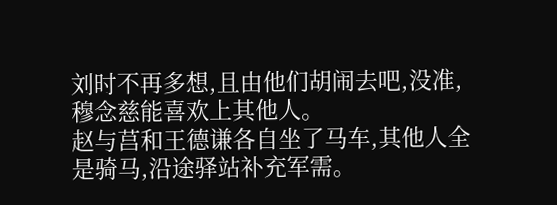刘时不再多想,且由他们胡闹去吧,没准,穆念慈能喜欢上其他人。
赵与莒和王德谦各自坐了马车,其他人全是骑马,沿途驿站补充军需。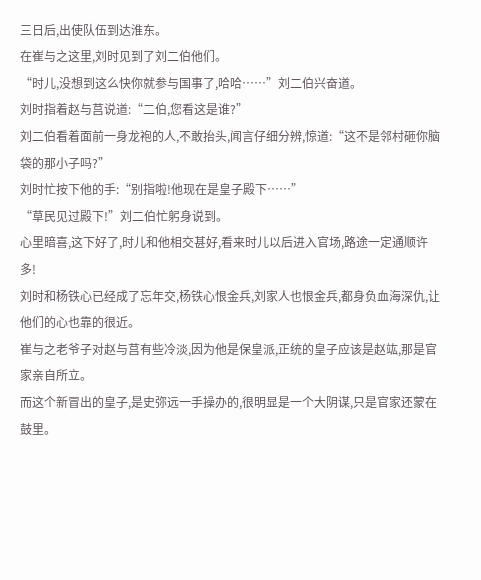三日后,出使队伍到达淮东。
在崔与之这里,刘时见到了刘二伯他们。
“时儿,没想到这么快你就参与国事了,哈哈……”刘二伯兴奋道。
刘时指着赵与莒说道:“二伯,您看这是谁?”
刘二伯看着面前一身龙袍的人,不敢抬头,闻言仔细分辨,惊道:“这不是邻村砸你脑袋的那小子吗?”
刘时忙按下他的手:“别指啦!他现在是皇子殿下……”
“草民见过殿下!”刘二伯忙躬身说到。
心里暗喜,这下好了,时儿和他相交甚好,看来时儿以后进入官场,路途一定通顺许多!
刘时和杨铁心已经成了忘年交,杨铁心恨金兵,刘家人也恨金兵,都身负血海深仇,让他们的心也靠的很近。
崔与之老爷子对赵与莒有些冷淡,因为他是保皇派,正统的皇子应该是赵竑,那是官家亲自所立。
而这个新冒出的皇子,是史弥远一手操办的,很明显是一个大阴谋,只是官家还蒙在鼓里。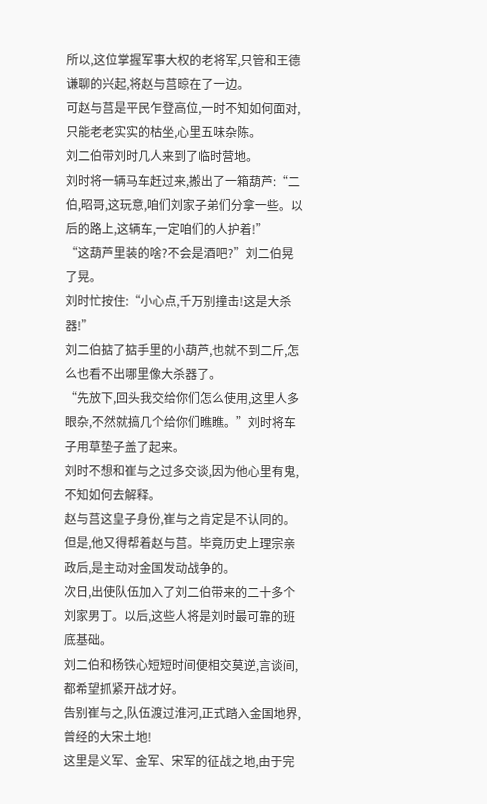所以,这位掌握军事大权的老将军,只管和王德谦聊的兴起,将赵与莒晾在了一边。
可赵与莒是平民乍登高位,一时不知如何面对,只能老老实实的枯坐,心里五味杂陈。
刘二伯带刘时几人来到了临时营地。
刘时将一辆马车赶过来,搬出了一箱葫芦:“二伯,昭哥,这玩意,咱们刘家子弟们分拿一些。以后的路上,这辆车,一定咱们的人护着!”
“这葫芦里装的啥?不会是酒吧?”刘二伯晃了晃。
刘时忙按住:“小心点,千万别撞击!这是大杀器!”
刘二伯掂了掂手里的小葫芦,也就不到二斤,怎么也看不出哪里像大杀器了。
“先放下,回头我交给你们怎么使用,这里人多眼杂,不然就搞几个给你们瞧瞧。”刘时将车子用草垫子盖了起来。
刘时不想和崔与之过多交谈,因为他心里有鬼,不知如何去解释。
赵与莒这皇子身份,崔与之肯定是不认同的。但是,他又得帮着赵与莒。毕竟历史上理宗亲政后,是主动对金国发动战争的。
次日,出使队伍加入了刘二伯带来的二十多个刘家男丁。以后,这些人将是刘时最可靠的班底基础。
刘二伯和杨铁心短短时间便相交莫逆,言谈间,都希望抓紧开战才好。
告别崔与之,队伍渡过淮河,正式踏入金国地界,曾经的大宋土地!
这里是义军、金军、宋军的征战之地,由于完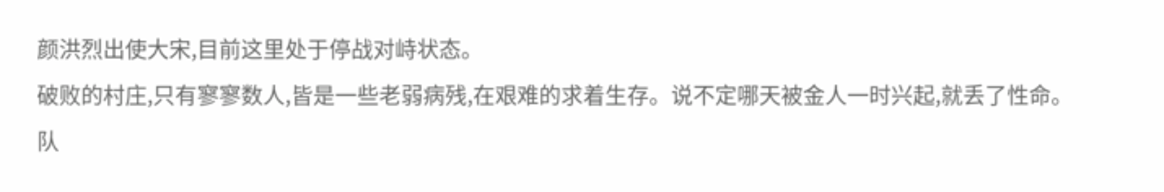颜洪烈出使大宋,目前这里处于停战对峙状态。
破败的村庄,只有寥寥数人,皆是一些老弱病残,在艰难的求着生存。说不定哪天被金人一时兴起,就丢了性命。
队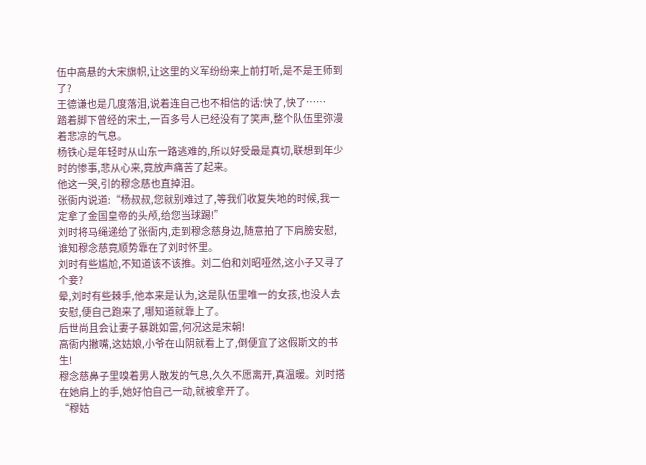伍中高悬的大宋旗帜,让这里的义军纷纷来上前打听,是不是王师到了?
王德谦也是几度落泪,说着连自己也不相信的话:快了,快了……
踏着脚下曾经的宋土,一百多号人已经没有了笑声,整个队伍里弥漫着悲凉的气息。
杨铁心是年轻时从山东一路逃难的,所以好受最是真切,联想到年少时的惨事,悲从心来,竟放声痛苦了起来。
他这一哭,引的穆念慈也直掉泪。
张衙内说道:“杨叔叔,您就别难过了,等我们收复失地的时候,我一定拿了金国皇帝的头颅,给您当球踢!”
刘时将马绳递给了张衙内,走到穆念慈身边,随意拍了下肩膀安慰,谁知穆念慈竟顺势靠在了刘时怀里。
刘时有些尴尬,不知道该不该推。刘二伯和刘昭哑然,这小子又寻了个妾?
晕,刘时有些棘手,他本来是认为,这是队伍里唯一的女孩,也没人去安慰,便自己跑来了,哪知道就靠上了。
后世尚且会让妻子暴跳如雷,何况这是宋朝!
高衙内撇嘴,这姑娘,小爷在山阴就看上了,倒便宜了这假斯文的书生!
穆念慈鼻子里嗅着男人散发的气息,久久不愿离开,真温暖。刘时搭在她肩上的手,她好怕自己一动,就被拿开了。
“穆姑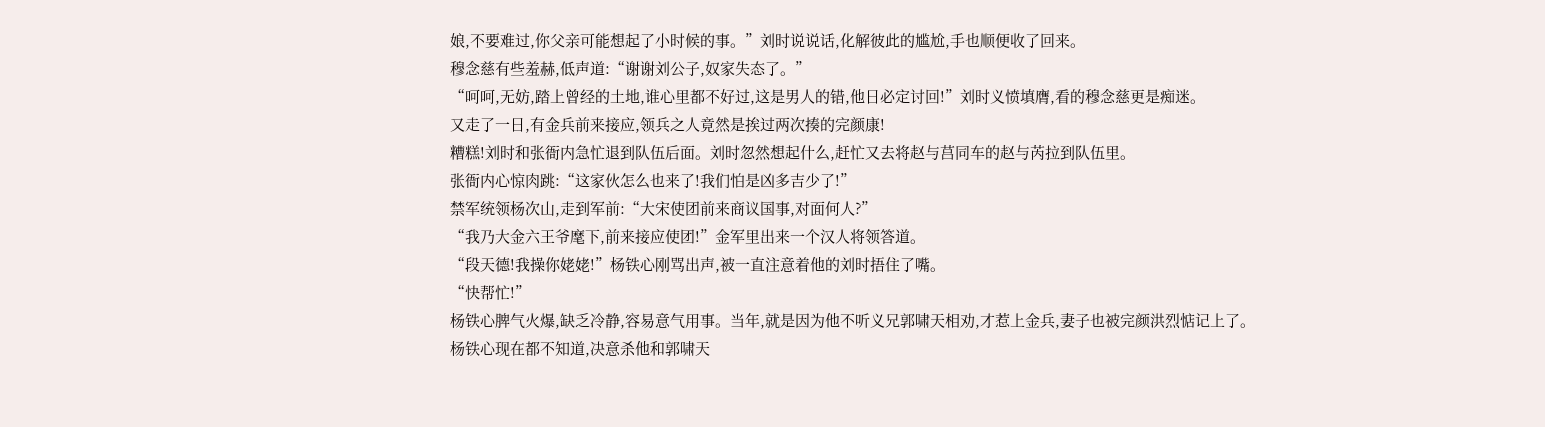娘,不要难过,你父亲可能想起了小时候的事。”刘时说说话,化解彼此的尴尬,手也顺便收了回来。
穆念慈有些羞赫,低声道:“谢谢刘公子,奴家失态了。”
“呵呵,无妨,踏上曾经的土地,谁心里都不好过,这是男人的错,他日必定讨回!”刘时义愤填膺,看的穆念慈更是痴迷。
又走了一日,有金兵前来接应,领兵之人竟然是挨过两次揍的完颜康!
糟糕!刘时和张衙内急忙退到队伍后面。刘时忽然想起什么,赶忙又去将赵与莒同车的赵与芮拉到队伍里。
张衙内心惊肉跳:“这家伙怎么也来了!我们怕是凶多吉少了!”
禁军统领杨次山,走到军前:“大宋使团前来商议国事,对面何人?”
“我乃大金六王爷麾下,前来接应使团!”金军里出来一个汉人将领答道。
“段天德!我操你姥姥!”杨铁心刚骂出声,被一直注意着他的刘时捂住了嘴。
“快帮忙!”
杨铁心脾气火爆,缺乏冷静,容易意气用事。当年,就是因为他不听义兄郭啸天相劝,才惹上金兵,妻子也被完颜洪烈惦记上了。
杨铁心现在都不知道,决意杀他和郭啸天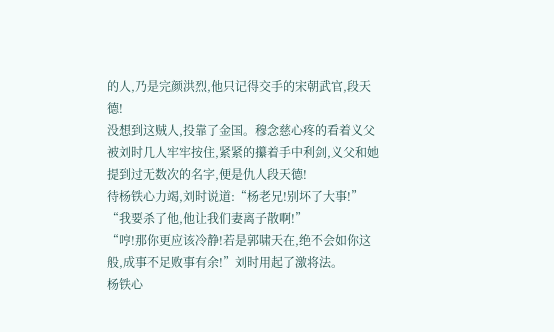的人,乃是完颜洪烈,他只记得交手的宋朝武官,段天德!
没想到这贼人,投靠了金国。穆念慈心疼的看着义父被刘时几人牢牢按住,紧紧的攥着手中利剑,义父和她提到过无数次的名字,便是仇人段天德!
待杨铁心力竭,刘时说道:“杨老兄!别坏了大事!”
“我要杀了他,他让我们妻离子散啊!”
“哼!那你更应该冷静!若是郭啸天在,绝不会如你这般,成事不足败事有余!”刘时用起了激将法。
杨铁心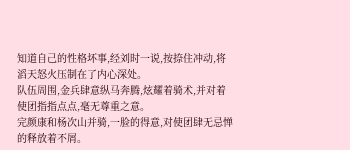知道自己的性格坏事,经刘时一说,按捺住冲动,将滔天怒火压制在了内心深处。
队伍周围,金兵肆意纵马奔腾,炫耀着骑术,并对着使团指指点点,毫无尊重之意。
完颜康和杨次山并骑,一脸的得意,对使团肆无忌惮的释放着不屑。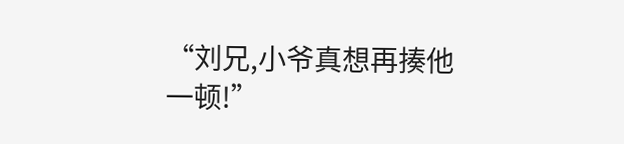“刘兄,小爷真想再揍他一顿!”